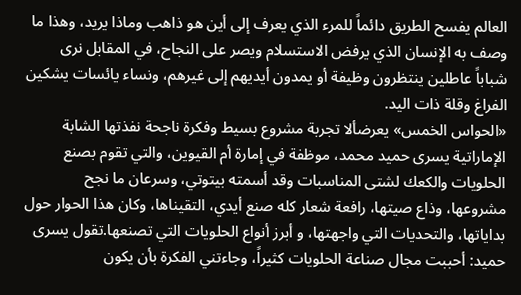العالم يفسح الطريق دائماً للمرء الذي يعرف إلى أين هو ذاهب وماذا يريد، وهذا ما وصف به الإنسان الذي يرفض الاستسلام ويصر على النجاح، في المقابل نرى شباباً عاطلين ينتظرون وظيفة أو يمدون أيديهم إلى غيرهم، ونساء يائسات يشكين الفراغ وقلة ذات اليد.
«الحواس الخمس» يعرضألا تجربة مشروع بسيط وفكرة ناجحة نفذتها الشابة الإماراتية يسرى حميد محمد، موظفة في إمارة أم القيوين، والتي تقوم بصنع الحلويات والكعك لشتى المناسبات وقد أسمته بيتوتي، وسرعان ما نجح مشروعها، وذاع صيتها، رافعة شعار كله صنع أيدي، التقيناها، وكان هذا الحوار حول بداياتها، والتحديات التي واجهتها، و أبرز أنواع الحلويات التي تصنعها.تقول يسرى حميد: أحببت مجال صناعة الحلويات كثيراً، وجاءتني الفكرة بأن يكون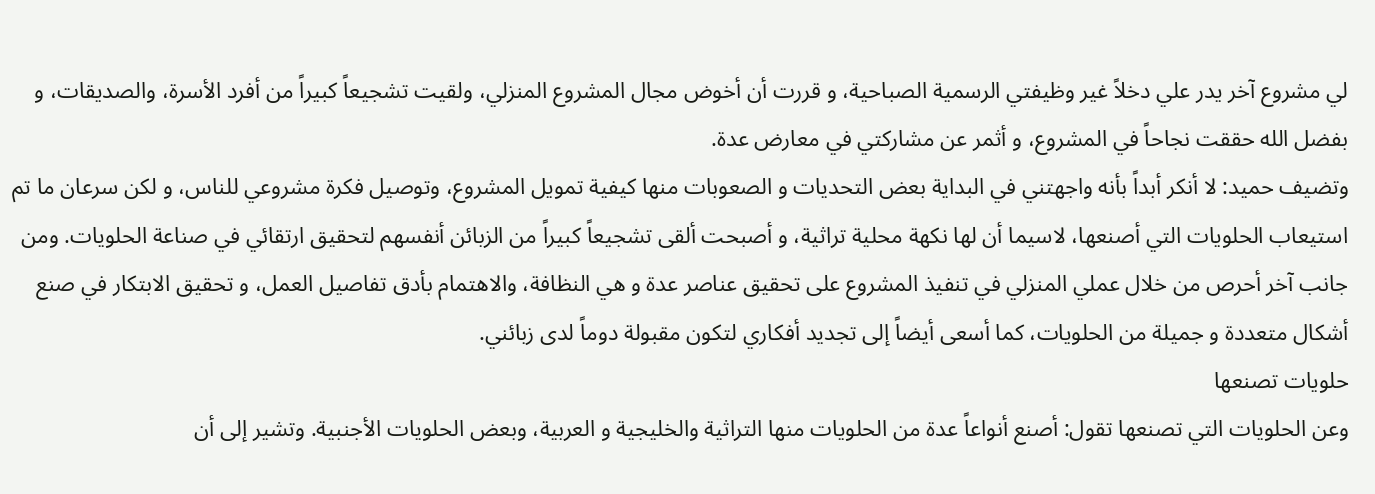لي مشروع آخر يدر علي دخلاً غير وظيفتي الرسمية الصباحية، و قررت أن أخوض مجال المشروع المنزلي، ولقيت تشجيعاً كبيراً من أفرد الأسرة، والصديقات، و بفضل الله حققت نجاحاً في المشروع، و أثمر عن مشاركتي في معارض عدة.
وتضيف حميد: لا أنكر أبداً بأنه واجهتني في البداية بعض التحديات و الصعوبات منها كيفية تمويل المشروع، وتوصيل فكرة مشروعي للناس، و لكن سرعان ما تم استيعاب الحلويات التي أصنعها، لاسيما أن لها نكهة محلية تراثية، و أصبحت ألقى تشجيعاً كبيراً من الزبائن أنفسهم لتحقيق ارتقائي في صناعة الحلويات. ومن جانب آخر أحرص من خلال عملي المنزلي في تنفيذ المشروع على تحقيق عناصر عدة و هي النظافة، والاهتمام بأدق تفاصيل العمل، و تحقيق الابتكار في صنع أشكال متعددة و جميلة من الحلويات، كما أسعى أيضاً إلى تجديد أفكاري لتكون مقبولة دوماً لدى زبائني.
حلويات تصنعها
وعن الحلويات التي تصنعها تقول: أصنع أنواعاً عدة من الحلويات منها التراثية والخليجية و العربية، وبعض الحلويات الأجنبية. وتشير إلى أن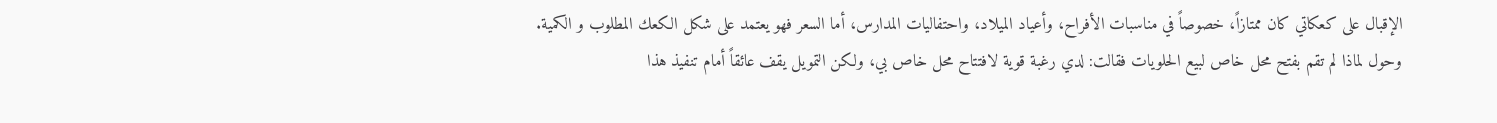الإقبال على كعكاتي كان ممتازاً، خصوصاً في مناسبات الأفراح، وأعياد الميلاد، واحتفاليات المدارس، أما السعر فهو يعتمد على شكل الكعك المطلوب و الكمية.
وحول لماذا لم تقم بفتح محل خاص لبيع الحلويات فقالت: لدي رغبة قوية لافتتاح محل خاص بي، ولكن التمويل يقف عائقاً أمام تنفيذ هذا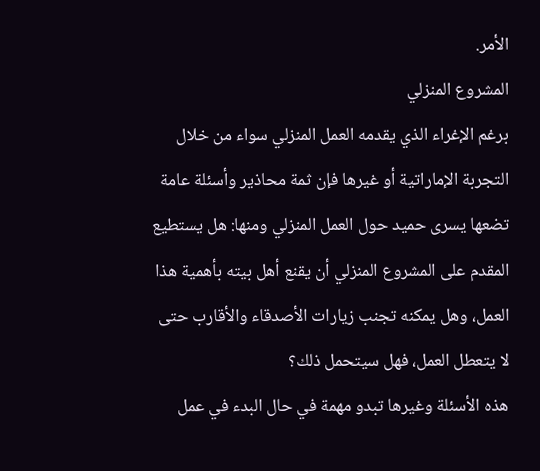الأمر.
المشروع المنزلي
برغم الإغراء الذي يقدمه العمل المنزلي سواء من خلال التجربة الإماراتية أو غيرها فإن ثمة محاذير وأسئلة عامة تضعها يسرى حميد حول العمل المنزلي ومنها: هل يستطيع المقدم على المشروع المنزلي أن يقنع أهل بيته بأهمية هذا العمل، وهل يمكنه تجنب زيارات الأصدقاء والأقارب حتى لا يتعطل العمل، فهل سيتحمل ذلك؟
هذه الأسئلة وغيرها تبدو مهمة في حال البدء في عمل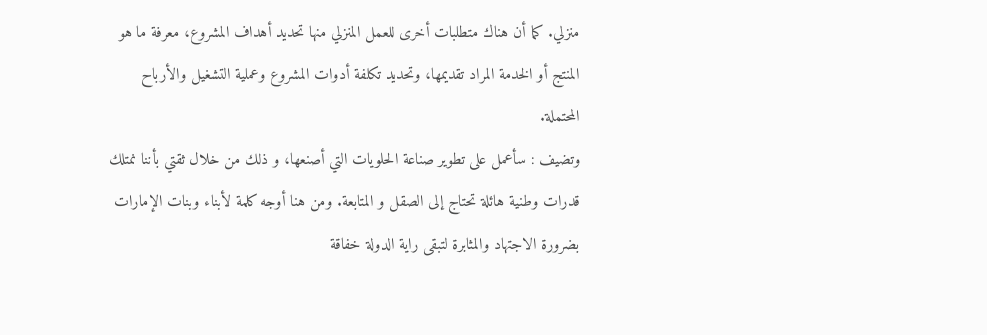منزلي. كما أن هناك متطلبات أخرى للعمل المنزلي منها تحديد أهداف المشروع، معرفة ما هو المنتج أو الخدمة المراد تقديمها، وتحديد تكلفة أدوات المشروع وعملية التشغيل والأرباح المحتملة.
وتضيف : سأعمل على تطوير صناعة الحلويات التي أصنعها، و ذلك من خلال ثقتي بأننا نمتلك قدرات وطنية هائلة تحتاج إلى الصقل و المتابعة. ومن هنا أوجه كلمة لأبناء وبنات الإمارات بضرورة الاجتهاد والمثابرة لتبقى راية الدولة خفاقة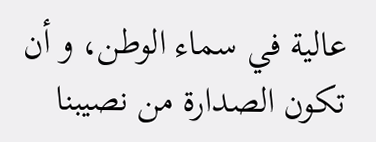عالية في سماء الوطن، و أن تكون الصدارة من نصيبنا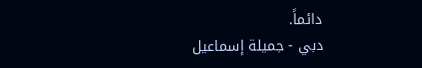دائماً.
دبي - جميلة إسماعيل